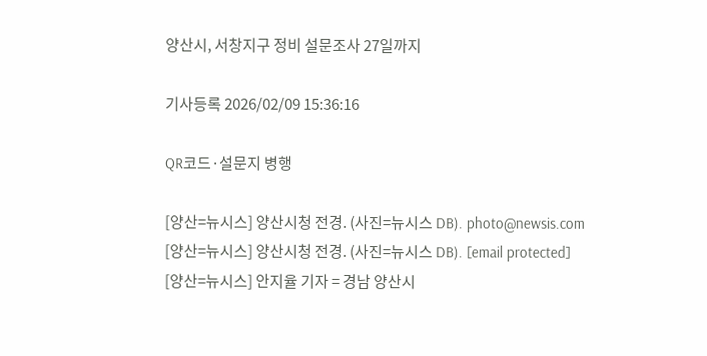양산시, 서창지구 정비 설문조사 27일까지

기사등록 2026/02/09 15:36:16

QR코드·설문지 병행

[양산=뉴시스] 양산시청 전경. (사진=뉴시스 DB). photo@newsis.com
[양산=뉴시스] 양산시청 전경. (사진=뉴시스 DB). [email protected]
[양산=뉴시스] 안지율 기자 = 경남 양산시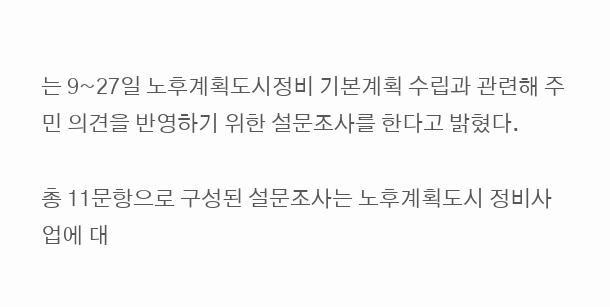는 9~27일 노후계획도시정비 기본계획 수립과 관련해 주민 의견을 반영하기 위한 설문조사를 한다고 밝혔다.

총 11문항으로 구성된 설문조사는 노후계획도시 정비사업에 대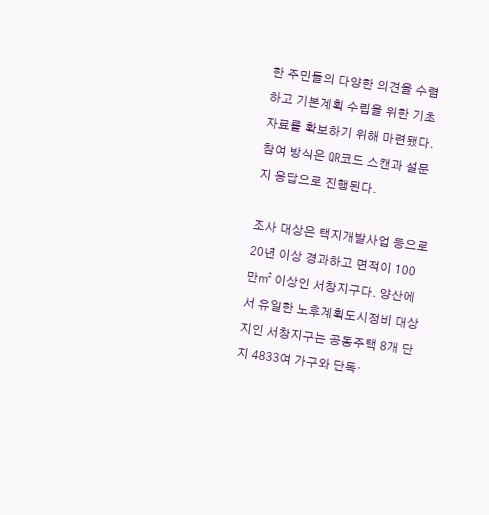한 주민들의 다양한 의견을 수렴하고 기본계획 수립을 위한 기초자료를 확보하기 위해 마련됐다. 참여 방식은 QR코드 스캔과 설문지 응답으로 진행된다.

조사 대상은 택지개발사업 등으로 20년 이상 경과하고 면적이 100만㎡ 이상인 서창지구다. 양산에서 유일한 노후계획도시정비 대상지인 서창지구는 공동주택 8개 단지 4833여 가구와 단독·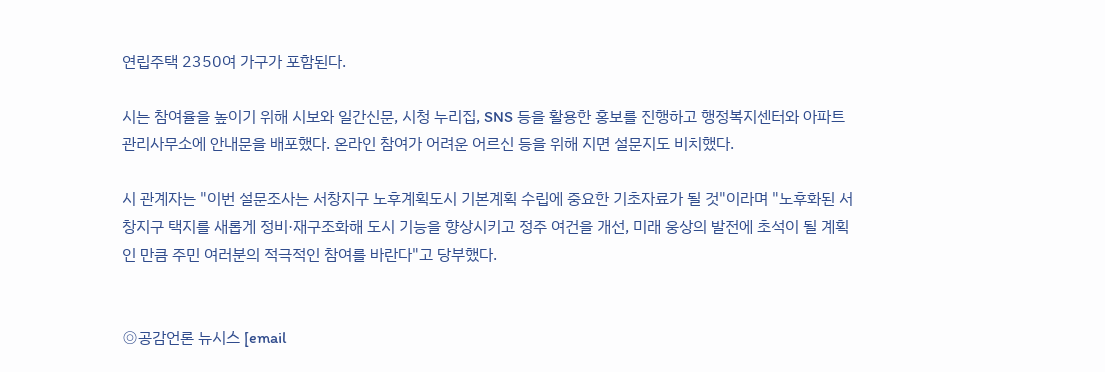연립주택 2350여 가구가 포함된다.

시는 참여율을 높이기 위해 시보와 일간신문, 시청 누리집, SNS 등을 활용한 홍보를 진행하고 행정복지센터와 아파트 관리사무소에 안내문을 배포했다. 온라인 참여가 어려운 어르신 등을 위해 지면 설문지도 비치했다.

시 관계자는 "이번 설문조사는 서창지구 노후계획도시 기본계획 수립에 중요한 기초자료가 될 것"이라며 "노후화된 서창지구 택지를 새롭게 정비·재구조화해 도시 기능을 향상시키고 정주 여건을 개선, 미래 웅상의 발전에 초석이 될 계획인 만큼 주민 여러분의 적극적인 참여를 바란다"고 당부했다.


◎공감언론 뉴시스 [email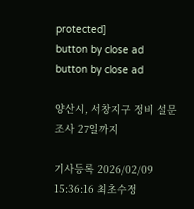protected]
button by close ad
button by close ad

양산시, 서창지구 정비 설문조사 27일까지

기사등록 2026/02/09 15:36:16 최초수정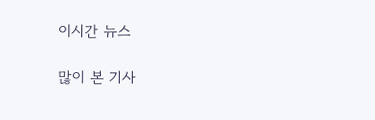이시간 뉴스

많이 본 기사